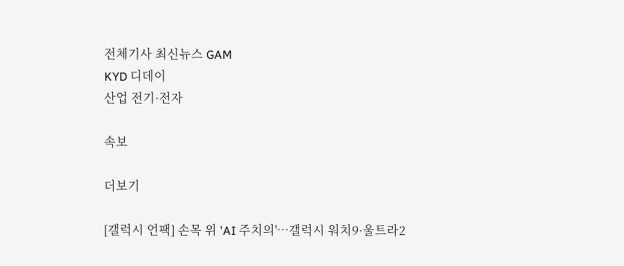전체기사 최신뉴스 GAM
KYD 디데이
산업 전기·전자

속보

더보기

[갤럭시 언팩] 손목 위 'AI 주치의'…갤럭시 워치9·울트라2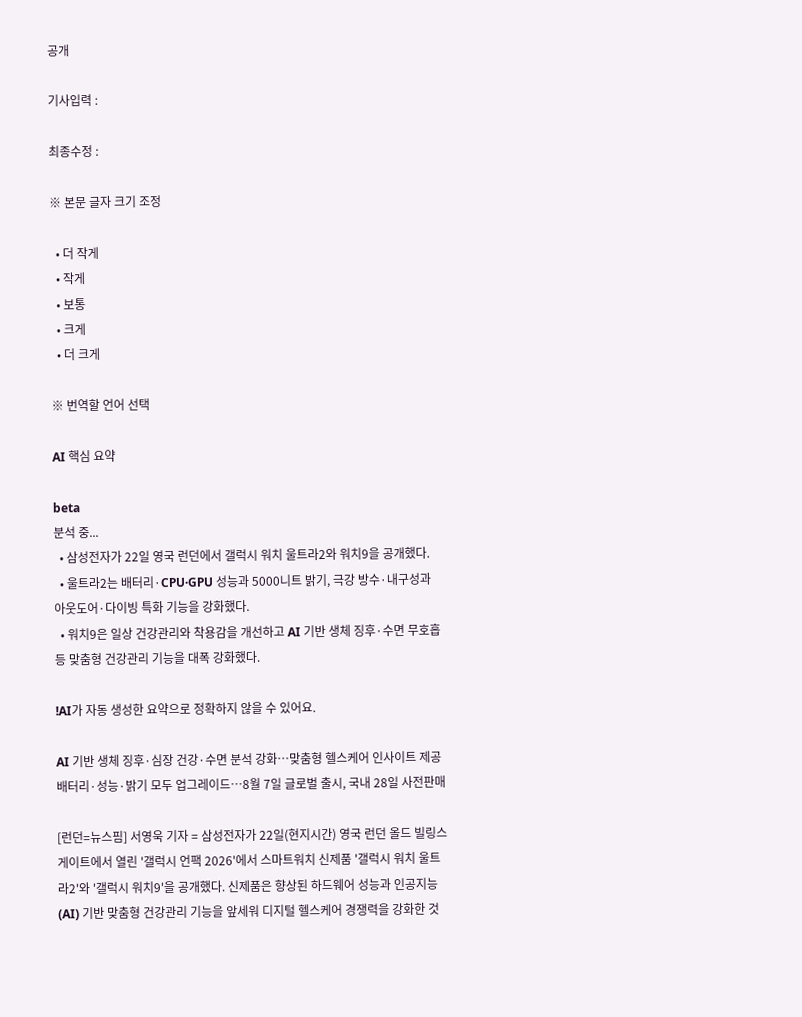공개

기사입력 :

최종수정 :

※ 본문 글자 크기 조정

  • 더 작게
  • 작게
  • 보통
  • 크게
  • 더 크게

※ 번역할 언어 선택

AI 핵심 요약

beta
분석 중...
  • 삼성전자가 22일 영국 런던에서 갤럭시 워치 울트라2와 워치9을 공개했다.
  • 울트라2는 배터리·CPU·GPU 성능과 5000니트 밝기, 극강 방수·내구성과 아웃도어·다이빙 특화 기능을 강화했다.
  • 워치9은 일상 건강관리와 착용감을 개선하고 AI 기반 생체 징후·수면 무호흡 등 맞춤형 건강관리 기능을 대폭 강화했다.

!AI가 자동 생성한 요약으로 정확하지 않을 수 있어요.

AI 기반 생체 징후·심장 건강·수면 분석 강화…맞춤형 헬스케어 인사이트 제공
배터리·성능·밝기 모두 업그레이드…8월 7일 글로벌 출시, 국내 28일 사전판매

[런던=뉴스핌] 서영욱 기자 = 삼성전자가 22일(현지시간) 영국 런던 올드 빌링스게이트에서 열린 '갤럭시 언팩 2026'에서 스마트워치 신제품 '갤럭시 워치 울트라2'와 '갤럭시 워치9'을 공개했다. 신제품은 향상된 하드웨어 성능과 인공지능(AI) 기반 맞춤형 건강관리 기능을 앞세워 디지털 헬스케어 경쟁력을 강화한 것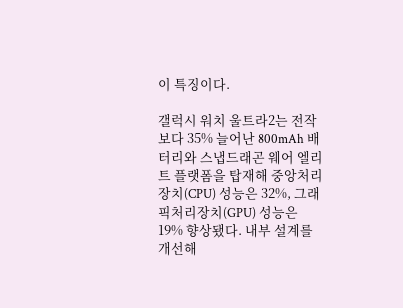이 특징이다.

갤럭시 워치 울트라2는 전작보다 35% 늘어난 800mAh 배터리와 스냅드래곤 웨어 엘리트 플랫폼을 탑재해 중앙처리장치(CPU) 성능은 32%, 그래픽처리장치(GPU) 성능은 19% 향상됐다. 내부 설계를 개선해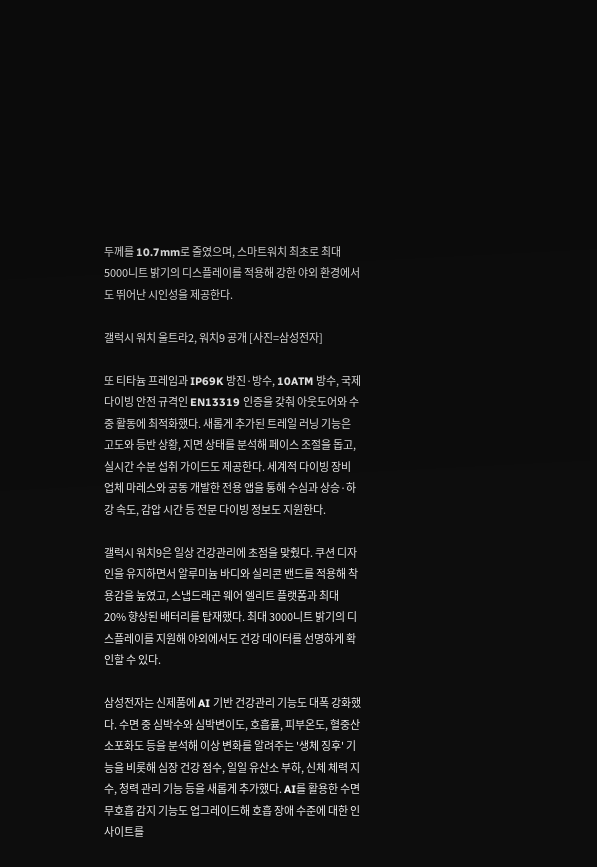두께를 10.7mm로 줄였으며, 스마트워치 최초로 최대 5000니트 밝기의 디스플레이를 적용해 강한 야외 환경에서도 뛰어난 시인성을 제공한다.

갤럭시 워치 울트라2, 워치9 공개 [사진=삼성전자]

또 티타늄 프레임과 IP69K 방진·방수, 10ATM 방수, 국제 다이빙 안전 규격인 EN13319 인증을 갖춰 아웃도어와 수중 활동에 최적화했다. 새롭게 추가된 트레일 러닝 기능은 고도와 등반 상황, 지면 상태를 분석해 페이스 조절을 돕고, 실시간 수분 섭취 가이드도 제공한다. 세계적 다이빙 장비 업체 마레스와 공동 개발한 전용 앱을 통해 수심과 상승·하강 속도, 감압 시간 등 전문 다이빙 정보도 지원한다.

갤럭시 워치9은 일상 건강관리에 초점을 맞췄다. 쿠션 디자인을 유지하면서 알루미늄 바디와 실리콘 밴드를 적용해 착용감을 높였고, 스냅드래곤 웨어 엘리트 플랫폼과 최대 20% 향상된 배터리를 탑재했다. 최대 3000니트 밝기의 디스플레이를 지원해 야외에서도 건강 데이터를 선명하게 확인할 수 있다.

삼성전자는 신제품에 AI 기반 건강관리 기능도 대폭 강화했다. 수면 중 심박수와 심박변이도, 호흡률, 피부온도, 혈중산소포화도 등을 분석해 이상 변화를 알려주는 '생체 징후' 기능을 비롯해 심장 건강 점수, 일일 유산소 부하, 신체 체력 지수, 청력 관리 기능 등을 새롭게 추가했다. AI를 활용한 수면 무호흡 감지 기능도 업그레이드해 호흡 장애 수준에 대한 인사이트를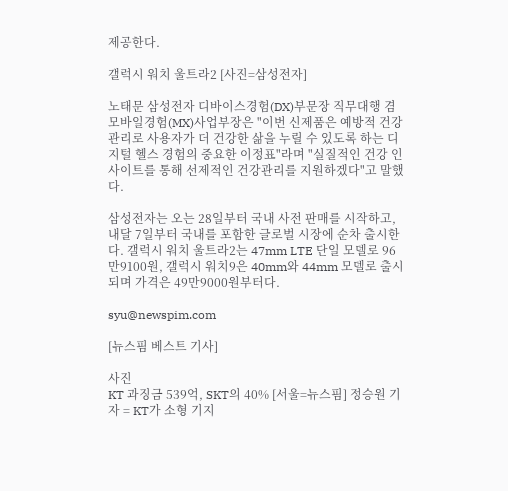제공한다.

갤럭시 워치 울트라2 [사진=삼성전자]

노태문 삼성전자 디바이스경험(DX)부문장 직무대행 겸 모바일경험(MX)사업부장은 "이번 신제품은 예방적 건강관리로 사용자가 더 건강한 삶을 누릴 수 있도록 하는 디지털 헬스 경험의 중요한 이정표"라며 "실질적인 건강 인사이트를 통해 선제적인 건강관리를 지원하겠다"고 말했다.

삼성전자는 오는 28일부터 국내 사전 판매를 시작하고, 내달 7일부터 국내를 포함한 글로벌 시장에 순차 출시한다. 갤럭시 워치 울트라2는 47mm LTE 단일 모델로 96만9100원, 갤럭시 워치9은 40mm와 44mm 모델로 출시되며 가격은 49만9000원부터다.

syu@newspim.com

[뉴스핌 베스트 기사]

사진
KT 과징금 539억, SKT의 40% [서울=뉴스핌] 정승원 기자 = KT가 소형 기지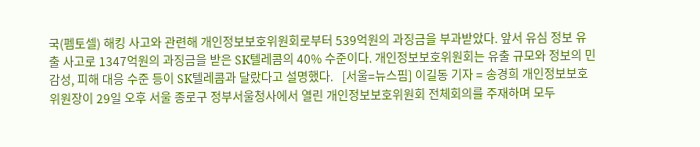국(펨토셀) 해킹 사고와 관련해 개인정보보호위원회로부터 539억원의 과징금을 부과받았다. 앞서 유심 정보 유출 사고로 1347억원의 과징금을 받은 SK텔레콤의 40% 수준이다. 개인정보보호위원회는 유출 규모와 정보의 민감성, 피해 대응 수준 등이 SK텔레콤과 달랐다고 설명했다.   [서울=뉴스핌] 이길동 기자 = 송경희 개인정보보호위원장이 29일 오후 서울 종로구 정부서울청사에서 열린 개인정보보호위원회 전체회의를 주재하며 모두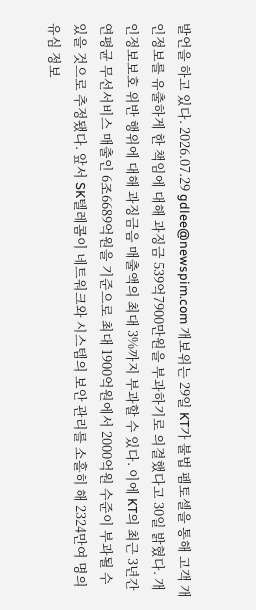발언을 하고 있다. 2026.07.29 gdlee@newspim.com 개보위는 29일 KT가 불법 펨토셀을 통해 고객 개인정보를 유출하게 한 책임에 대해 과징금 539억7900만원을 부과하기로 의결했다고 30일 밝혔다. 개인정보보호 위반 행위에 대해 과징금음 매출액의 최대 3%까지 부과할 수 있다. 이에 KT의 최근 3년간 연평균 무선서비스 매출인 6조6689억원을 기준으로 최대 1900억원에서 2000억원 수준이 부과될 수 있을 것으로 추정됐다. 앞서 SK텔레콤이 네트워크와 시스템의 보안 관리를 소홀히 해 2324만여 명의 유심 정보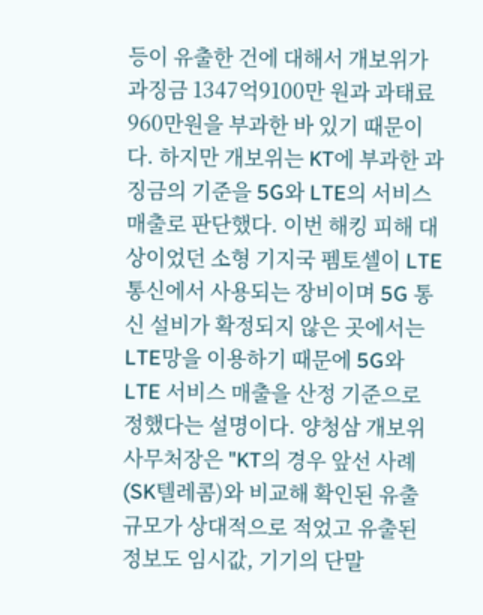등이 유출한 건에 대해서 개보위가 과징금 1347억9100만 원과 과태료 960만원을 부과한 바 있기 때문이다. 하지만 개보위는 KT에 부과한 과징금의 기준을 5G와 LTE의 서비스 매출로 판단했다. 이번 해킹 피해 대상이었던 소형 기지국 펨토셀이 LTE 통신에서 사용되는 장비이며 5G 통신 설비가 확정되지 않은 곳에서는 LTE망을 이용하기 때문에 5G와 LTE 서비스 매출을 산정 기준으로 정했다는 설명이다. 양청삼 개보위 사무처장은 "KT의 경우 앞선 사례(SK텔레콤)와 비교해 확인된 유출 규모가 상대적으로 적었고 유출된 정보도 임시값, 기기의 단말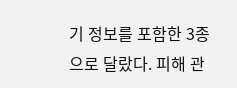기 정보를 포함한 3종으로 달랐다. 피해 관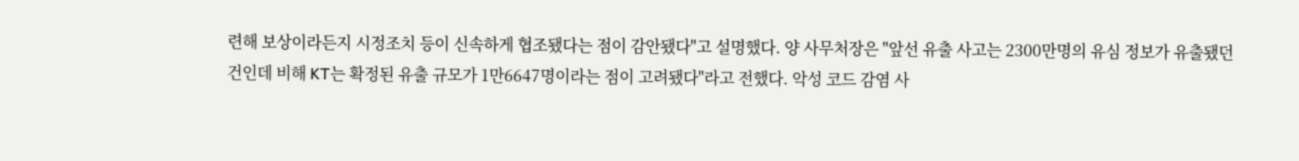련해 보상이라든지 시정조치 등이 신속하게 협조됐다는 점이 감안됐다"고 설명했다. 양 사무처장은 "앞선 유출 사고는 2300만명의 유심 정보가 유출됐던 건인데 비해 KT는 확정된 유출 규모가 1만6647명이라는 점이 고려됐다"라고 전했다. 악성 코드 감염 사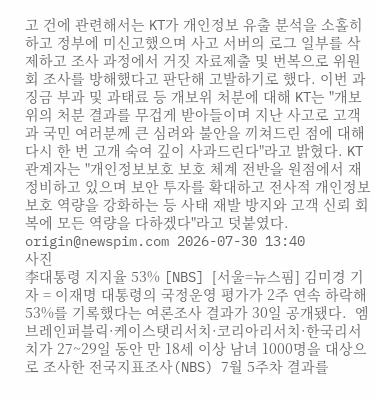고 건에 관련해서는 KT가 개인정보 유출 분석을 소홀히 하고 정부에 미신고했으며 사고 서버의 로그 일부를 삭제하고 조사 과정에서 거짓 자료제출 및 번복으로 위원회 조사를 방해했다고 판단해 고발하기로 했다. 이번 과징금 부과 및 과태료 등 개보위 처분에 대해 KT는 "개보위의 처분 결과를 무겁게 받아들이며 지난 사고로 고객과 국민 여러분께 큰 심려와 불안을 끼쳐드린 점에 대해 다시 한 번 고개 숙여 깊이 사과드린다"라고 밝혔다. KT 관계자는 "개인정보보호 보호 체계 전반을 원점에서 재정비하고 있으며 보안 투자를 확대하고 전사적 개인정보보호 역량을 강화하는 등 사태 재발 방지와 고객 신뢰 회복에 모든 역량을 다하겠다"라고 덧붙였다.  origin@newspim.com 2026-07-30 13:40
사진
李대통령 지지율 53% [NBS] [서울=뉴스핌] 김미경 기자 = 이재명 대통령의 국정운영 평가가 2주 연속 하락해 53%를 기록했다는 여론조사 결과가 30일 공개됐다.  엠브레인퍼블릭·케이스탯리서치·코리아리서치·한국리서치가 27~29일 동안 만 18세 이상 남녀 1000명을 대상으로 조사한 전국지표조사(NBS) 7월 5주차 결과를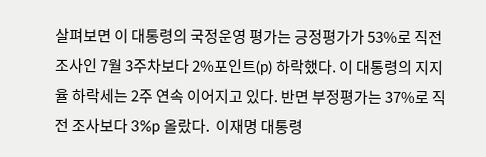살펴보면 이 대통령의 국정운영 평가는 긍정평가가 53%로 직전 조사인 7월 3주차보다 2%포인트(p) 하락했다. 이 대통령의 지지율 하락세는 2주 연속 이어지고 있다. 반면 부정평가는 37%로 직전 조사보다 3%p 올랐다.  이재명 대통령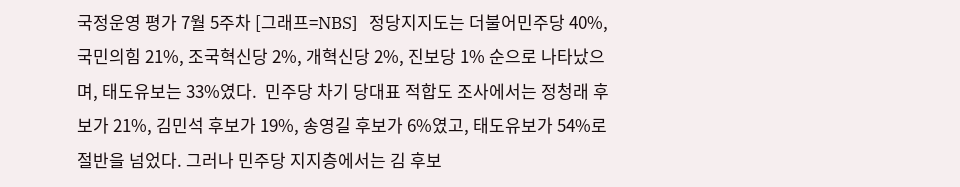국정운영 평가 7월 5주차 [그래프=NBS]   정당지지도는 더불어민주당 40%, 국민의힘 21%, 조국혁신당 2%, 개혁신당 2%, 진보당 1% 순으로 나타났으며, 태도유보는 33%였다.  민주당 차기 당대표 적합도 조사에서는 정청래 후보가 21%, 김민석 후보가 19%, 송영길 후보가 6%였고, 태도유보가 54%로 절반을 넘었다. 그러나 민주당 지지층에서는 김 후보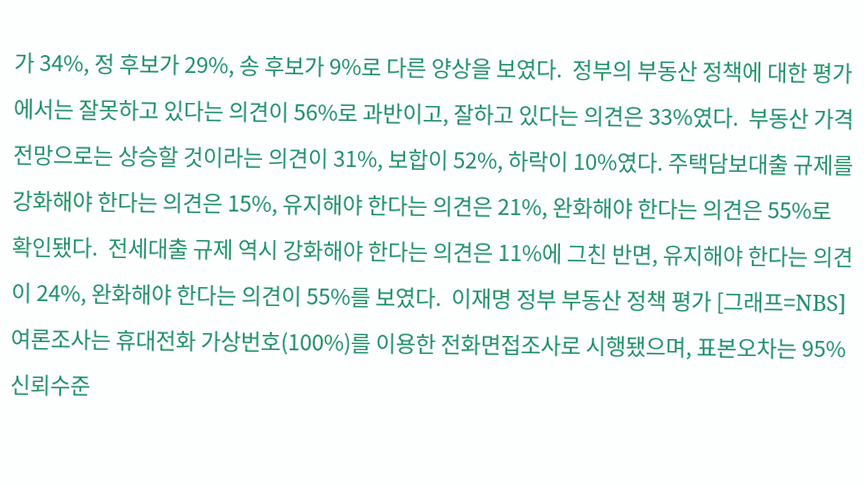가 34%, 정 후보가 29%, 송 후보가 9%로 다른 양상을 보였다.  정부의 부동산 정책에 대한 평가에서는 잘못하고 있다는 의견이 56%로 과반이고, 잘하고 있다는 의견은 33%였다.  부동산 가격 전망으로는 상승할 것이라는 의견이 31%, 보합이 52%, 하락이 10%였다. 주택담보대출 규제를 강화해야 한다는 의견은 15%, 유지해야 한다는 의견은 21%, 완화해야 한다는 의견은 55%로 확인됐다.  전세대출 규제 역시 강화해야 한다는 의견은 11%에 그친 반면, 유지해야 한다는 의견이 24%, 완화해야 한다는 의견이 55%를 보였다.  이재명 정부 부동산 정책 평가 [그래프=NBS] 여론조사는 휴대전화 가상번호(100%)를 이용한 전화면접조사로 시행됐으며, 표본오차는 95% 신뢰수준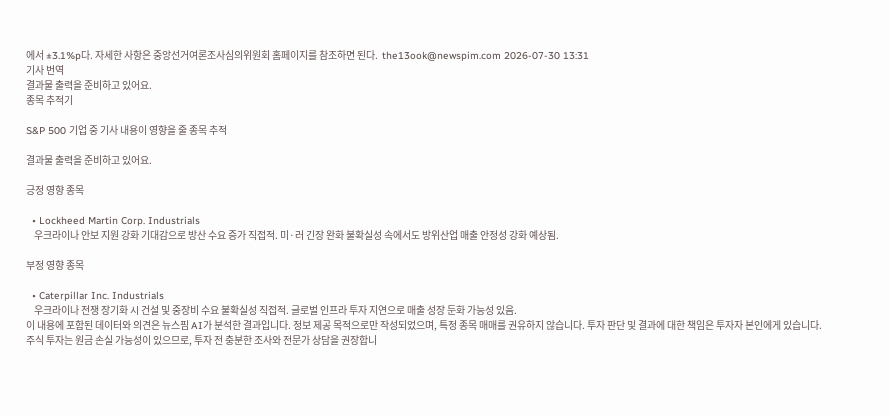에서 ±3.1%p다. 자세한 사항은 중앙선거여론조사심의위원회 홈페이지를 참조하면 된다.  the13ook@newspim.com 2026-07-30 13:31
기사 번역
결과물 출력을 준비하고 있어요.
종목 추적기

S&P 500 기업 중 기사 내용이 영향을 줄 종목 추적

결과물 출력을 준비하고 있어요.

긍정 영향 종목

  • Lockheed Martin Corp. Industrials
    우크라이나 안보 지원 강화 기대감으로 방산 수요 증가 직접적. 미·러 긴장 완화 불확실성 속에서도 방위산업 매출 안정성 강화 예상됨.

부정 영향 종목

  • Caterpillar Inc. Industrials
    우크라이나 전쟁 장기화 시 건설 및 중장비 수요 불확실성 직접적. 글로벌 인프라 투자 지연으로 매출 성장 둔화 가능성 있음.
이 내용에 포함된 데이터와 의견은 뉴스핌 AI가 분석한 결과입니다. 정보 제공 목적으로만 작성되었으며, 특정 종목 매매를 권유하지 않습니다. 투자 판단 및 결과에 대한 책임은 투자자 본인에게 있습니다. 주식 투자는 원금 손실 가능성이 있으므로, 투자 전 충분한 조사와 전문가 상담을 권장합니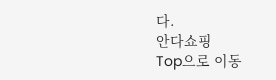다.
안다쇼핑
Top으로 이동